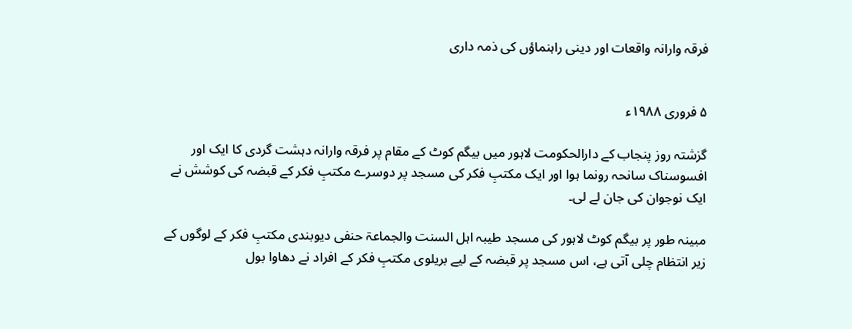فرقہ وارانہ واقعات اور دینی راہنماؤں کی ذمہ داری


۵ فروری ۱۹۸۸ء

گزشتہ روز پنجاب کے دارالحکومت لاہور میں بیگم کوٹ کے مقام پر فرقہ وارانہ دہشت گردی کا ایک اور افسوسناک سانحہ رونما ہوا اور ایک مکتبِ فکر کی مسجد پر دوسرے مکتبِ فکر کے قبضہ کی کوشش نے ایک نوجوان کی جان لے لی۔

مبینہ طور پر بیگم کوٹ لاہور کی مسجد طیبہ اہل السنت والجماعۃ حنفی دیوبندی مکتبِ فکر کے لوگوں کے زیر انتظام چلی آتی ہے، اس مسجد پر قبضہ کے لیے بریلوی مکتبِ فکر کے افراد نے دھاوا بول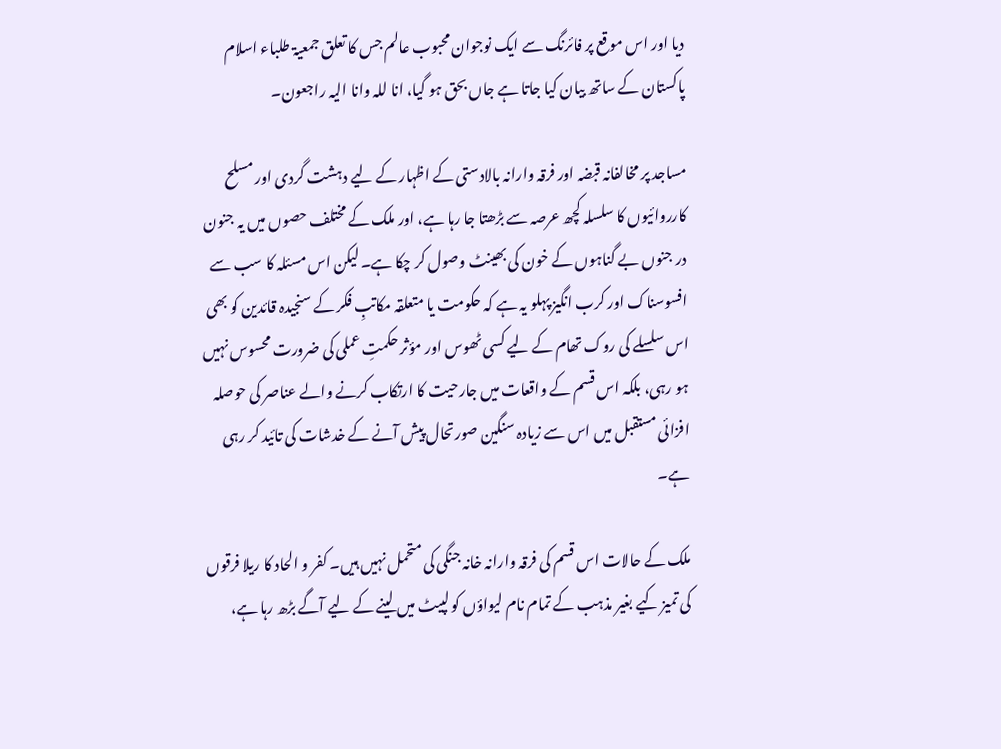دیا اور اس موقع پر فائرنگ سے ایک نوجوان محبوب عالم جس کا تعلق جمعیۃ طلباء اسلام پاکستان کے ساتھ بیان کیا جاتا ہے جاں بحق ہو گیا، انا للہ وانا الیہ راجعون۔

مساجد پر مخالفانہ قبضہ اور فرقہ وارانہ بالادستی کے اظہار کے لیے دہشت گردی اور مسلح کارروائیوں کا سلسلہ کچھ عرصہ سے بڑھتا جا رہا ہے، اور ملک کے مختلف حصوں میں یہ جنون در جنوں بے گناہوں کے خون کی بھینٹ وصول کر چکا ہے۔ لیکن اس مسئلہ کا سب سے افسوسناک اور کرب انگیز پہلو یہ ہے کہ حکومت یا متعلقہ مکاتبِ فکر کے سنجیدہ قائدین کو بھی اس سلسلے کی روک تھام کے لیے کسی ٹھوس اور مؤثر حکمتِ عملی کی ضرورت محسوس نہیں ہو رہی، بلکہ اس قسم کے واقعات میں جارحیت کا ارتکاب کرنے والے عناصر کی حوصلہ افزائی مستقبل میں اس سے زیادہ سنگین صورتحال پیش آنے کے خدشات کی تائید کر رہی ہے۔

ملک کے حالات اس قسم کی فرقہ وارانہ خانہ جنگی کی متحمل نہیں ہیں۔ کفر و الحاد کا ریلا فرقوں کی تمیز کیے بغیر مذہب کے تمام نام لیواؤں کو لپیٹ میں لینے کے لیے آگے بڑھ رہا ہے،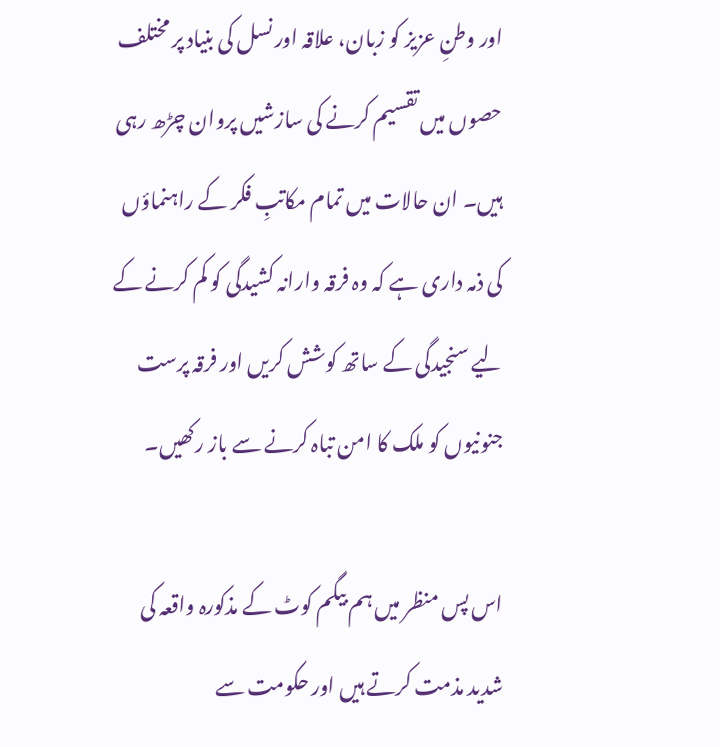اور وطنِ عزیز کو زبان، علاقہ اور نسل کی بنیاد پر مختلف حصوں میں تقسیم کرنے کی سازشیں پروان چڑھ رہی ہیں۔ ان حالات میں تمام مکاتبِ فکر کے راہنماؤں کی ذمہ داری ہے کہ وہ فرقہ وارانہ کشیدگی کو کم کرنے کے لیے سنجیدگی کے ساتھ کوشش کریں اور فرقہ پرست جنونیوں کو ملک کا امن تباہ کرنے سے باز رکھیں۔

اس پس منظر میں ہم بیگم کوٹ کے مذکورہ واقعہ کی شدید مذمت کرتے ہیں اور حکومت سے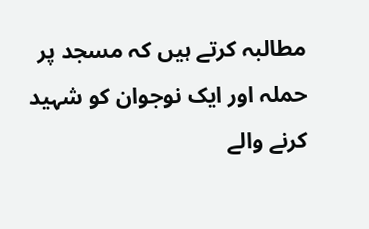مطالبہ کرتے ہیں کہ مسجد پر حملہ اور ایک نوجوان کو شہید کرنے والے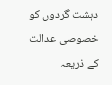دہشت گردوں کو خصوصی عدالت کے ذریعہ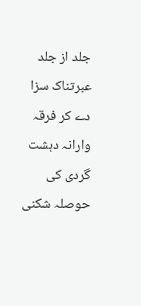جلد از جلد عبرتناک سزا دے کر فرقہ وارانہ دہشت گردی کی حوصلہ شکنی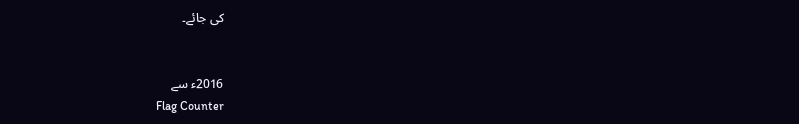کی جائے۔


2016ء سے
Flag Counter